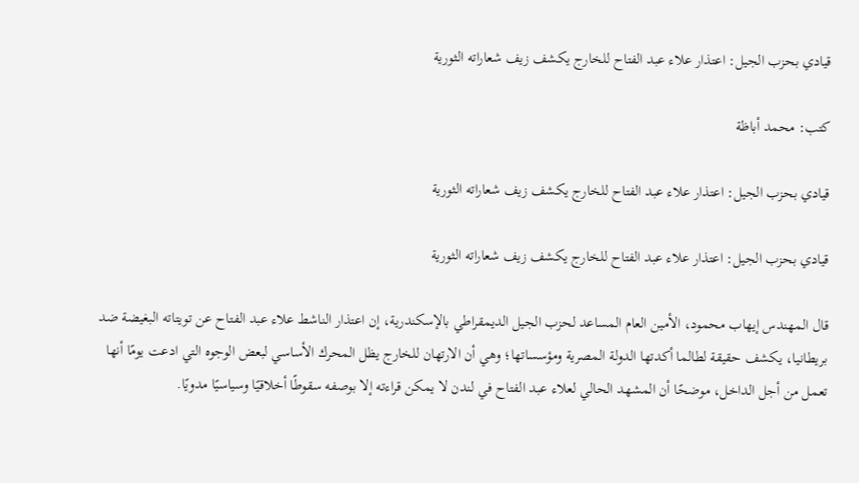قيادي بحزب الجيل: اعتذار علاء عبد الفتاح للخارج يكشف زيف شعاراته الثورية

كتب: محمد أباظة

قيادي بحزب الجيل: اعتذار علاء عبد الفتاح للخارج يكشف زيف شعاراته الثورية

قيادي بحزب الجيل: اعتذار علاء عبد الفتاح للخارج يكشف زيف شعاراته الثورية

قال المهندس إيهاب محمود، الأمين العام المساعد لحزب الجيل الديمقراطي بالإسكندرية، إن اعتذار الناشط علاء عبد الفتاح عن تويتاته البغيضة ضد بريطانيا، يكشف حقيقة لطالما أكدتها الدولة المصرية ومؤسساتها؛ وهي أن الارتهان للخارج يظل المحرك الأساسي لبعض الوجوه التي ادعت يومًا أنها تعمل من أجل الداخل، موضحًا أن المشهد الحالي لعلاء عبد الفتاح في لندن لا يمكن قراءته إلا بوصفه سقوطًا أخلاقيًا وسياسيًا مدويًا.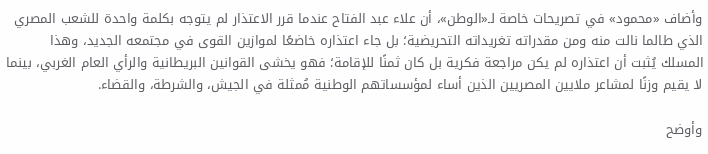وأضاف «محمود» في تصريحات خاصة لـ«الوطن»، أن علاء عبد الفتاح عندما قرر الاعتذار لم يتوجه بكلمة واحدة للشعب المصري الذي طالما نالت منه ومن مقدراته تغريداته التحريضية؛ بل جاء اعتذاره خاضعًا لموازين القوى في مجتمعه الجديد، وهذا المسلك يُثبت أن اعتذاره لم يكن مراجعة فكرية بل كان ثمنًا للإقامة؛ فهو يخشى القوانين البريطانية والرأي العام الغربي، بينما لا يقيم وزنًا لمشاعر ملايين المصريين الذين أساء لمؤسساتهم الوطنية مُمثلة في الجيش، والشرطة، والقضاء.

وأوضح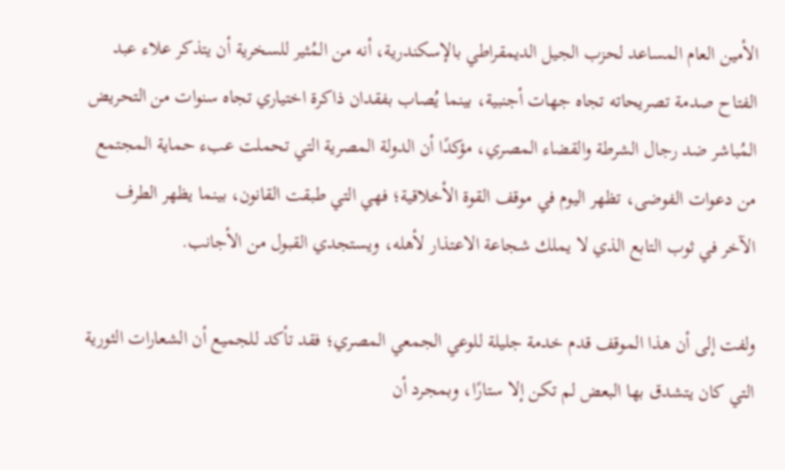الأمين العام المساعد لحزب الجيل الديمقراطي بالإسكندرية، أنه من المُثير للسخرية أن يتذكر علاء عبد الفتاح صدمة تصريحاته تجاه جهات أجنبية، بينما يُصاب بفقدان ذاكرة اختياري تجاه سنوات من التحريض المُباشر ضد رجال الشرطة والقضاء المصري، مؤكدًا أن الدولة المصرية التي تحملت عبء حماية المجتمع من دعوات الفوضى، تظهر اليوم في موقف القوة الأخلاقية؛ فهي التي طبقت القانون، بينما يظهر الطرف الآخر في ثوب التابع الذي لا يملك شجاعة الاعتذار لأهله، ويستجدي القبول من الأجانب.

ولفت إلى أن هذا الموقف قدم خدمة جليلة للوعي الجمعي المصري؛ فقد تأكد للجميع أن الشعارات الثورية التي كان يتشدق بها البعض لم تكن إلا ستارًا، وبمجرد أن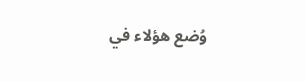وُضع هؤلاء في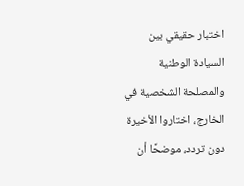اختبار حقيقي بين السيادة الوطنية والمصلحة الشخصية في الخارج، اختاروا الأخيرة دون تردد، موضحًا أن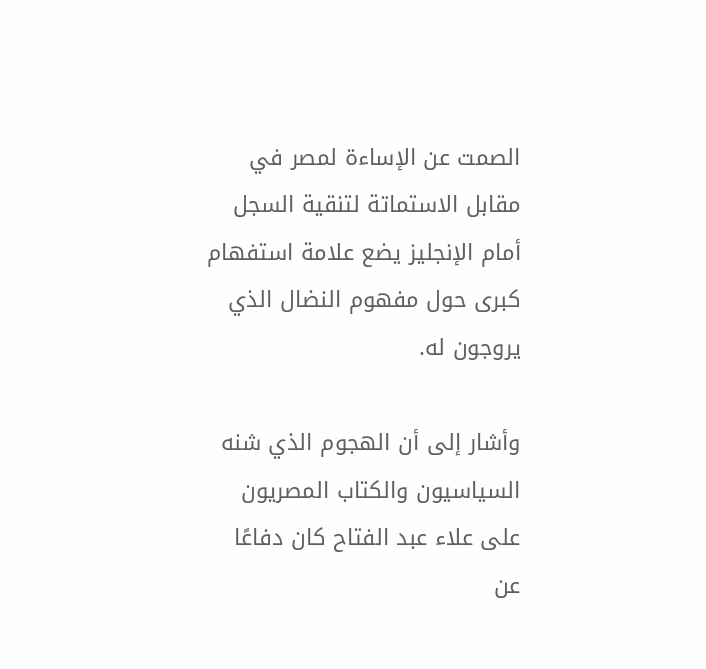الصمت عن الإساءة لمصر في مقابل الاستماتة لتنقية السجل أمام الإنجليز يضع علامة استفهام كبرى حول مفهوم النضال الذي يروجون له.

وأشار إلى أن الهجوم الذي شنه السياسيون والكتاب المصريون على علاء عبد الفتاح كان دفاعًا عن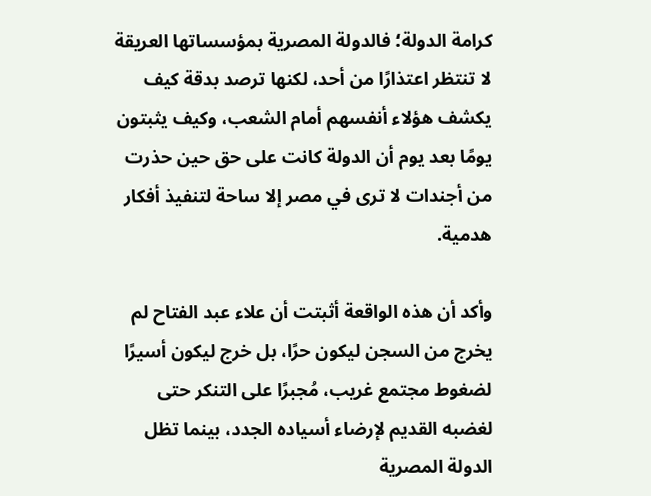كرامة الدولة؛ فالدولة المصرية بمؤسساتها العريقة لا تنتظر اعتذارًا من أحد، لكنها ترصد بدقة كيف يكشف هؤلاء أنفسهم أمام الشعب، وكيف يثبتون يومًا بعد يوم أن الدولة كانت على حق حين حذرت من أجندات لا ترى في مصر إلا ساحة لتنفيذ أفكار هدمية.

وأكد أن هذه الواقعة أثبتت أن علاء عبد الفتاح لم يخرج من السجن ليكون حرًا، بل خرج ليكون أسيرًا لضغوط مجتمع غريب، مُجبرًا على التنكر حتى لغضبه القديم لإرضاء أسياده الجدد، بينما تظل الدولة المصرية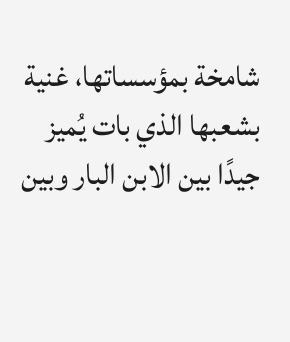شامخة بمؤسساتها، غنية بشعبها الذي بات يُميز جيدًا بين الابن البار وبين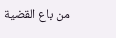من باع القضية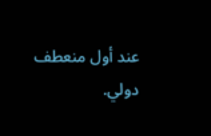عند أول منعطف دولي.